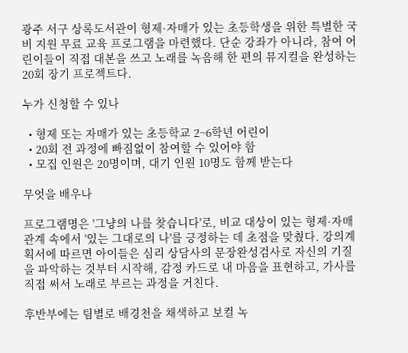광주 서구 상록도서관이 형제·자매가 있는 초등학생을 위한 특별한 국비 지원 무료 교육 프로그램을 마련했다. 단순 강좌가 아니라, 참여 어린이들이 직접 대본을 쓰고 노래를 녹음해 한 편의 뮤지컬을 완성하는 20회 장기 프로젝트다.

누가 신청할 수 있나

  • 형제 또는 자매가 있는 초등학교 2~6학년 어린이
  • 20회 전 과정에 빠짐없이 참여할 수 있어야 함
  • 모집 인원은 20명이며, 대기 인원 10명도 함께 받는다

무엇을 배우나

프로그램명은 '그냥의 나를 찾습니다'로, 비교 대상이 있는 형제·자매 관계 속에서 '있는 그대로의 나'를 긍정하는 데 초점을 맞췄다. 강의계획서에 따르면 아이들은 심리 상담사의 문장완성검사로 자신의 기질을 파악하는 것부터 시작해, 감정 카드로 내 마음을 표현하고, 가사를 직접 써서 노래로 부르는 과정을 거친다.

후반부에는 팀별로 배경천을 채색하고 보컬 녹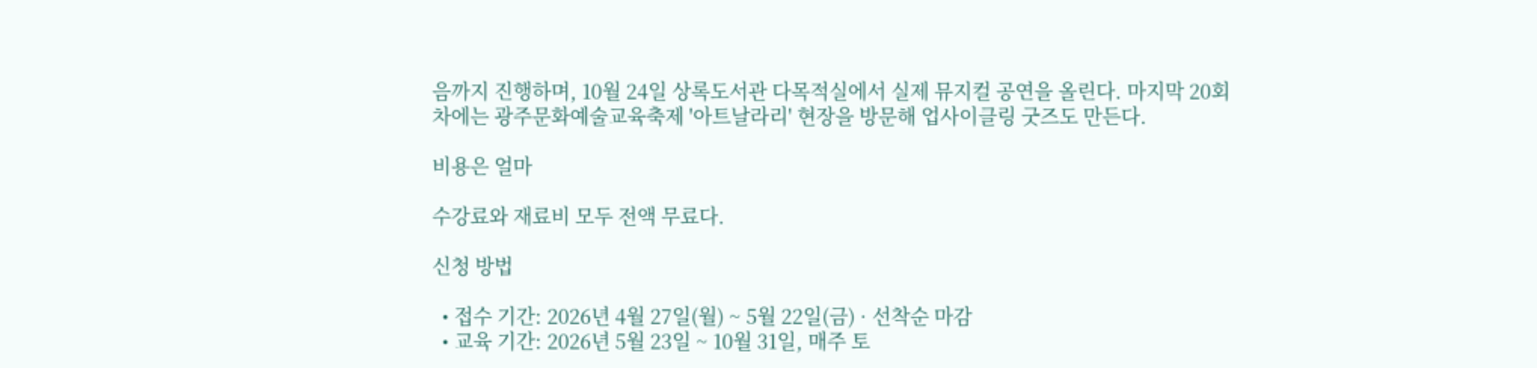음까지 진행하며, 10월 24일 상록도서관 다목적실에서 실제 뮤지컬 공연을 올린다. 마지막 20회 차에는 광주문화예술교육축제 '아트날라리' 현장을 방문해 업사이클링 굿즈도 만든다.

비용은 얼마

수강료와 재료비 모두 전액 무료다.

신청 방법

  • 접수 기간: 2026년 4월 27일(월) ~ 5월 22일(금) · 선착순 마감
  • 교육 기간: 2026년 5월 23일 ~ 10월 31일, 매주 토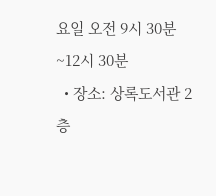요일 오전 9시 30분~12시 30분
  • 장소: 상록도서관 2층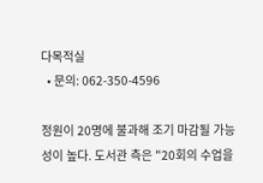다목적실
  • 문의: 062-350-4596

정원이 20명에 불과해 조기 마감될 가능성이 높다. 도서관 측은 "20회의 수업을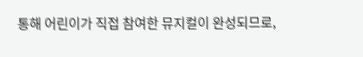통해 어린이가 직접 참여한 뮤지컬이 완성되므로,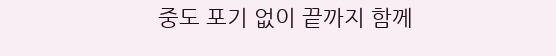중도 포기 없이 끝까지 함께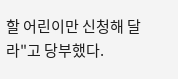할 어린이만 신청해 달라"고 당부했다.